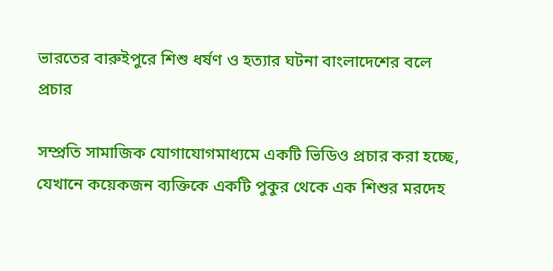ভারতের বারুইপুরে শিশু ধর্ষণ ও হত্যার ঘটনা বাংলাদেশের বলে প্রচার

সম্প্রতি সামাজিক যোগাযোগমাধ্যমে একটি ভিডিও প্রচার করা হচ্ছে, যেখানে কয়েকজন ব্যক্তিকে একটি পুকুর থেকে এক শিশুর মরদেহ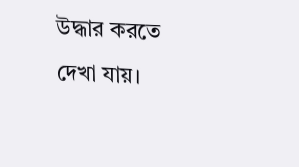উদ্ধার করতে দেখা যায়।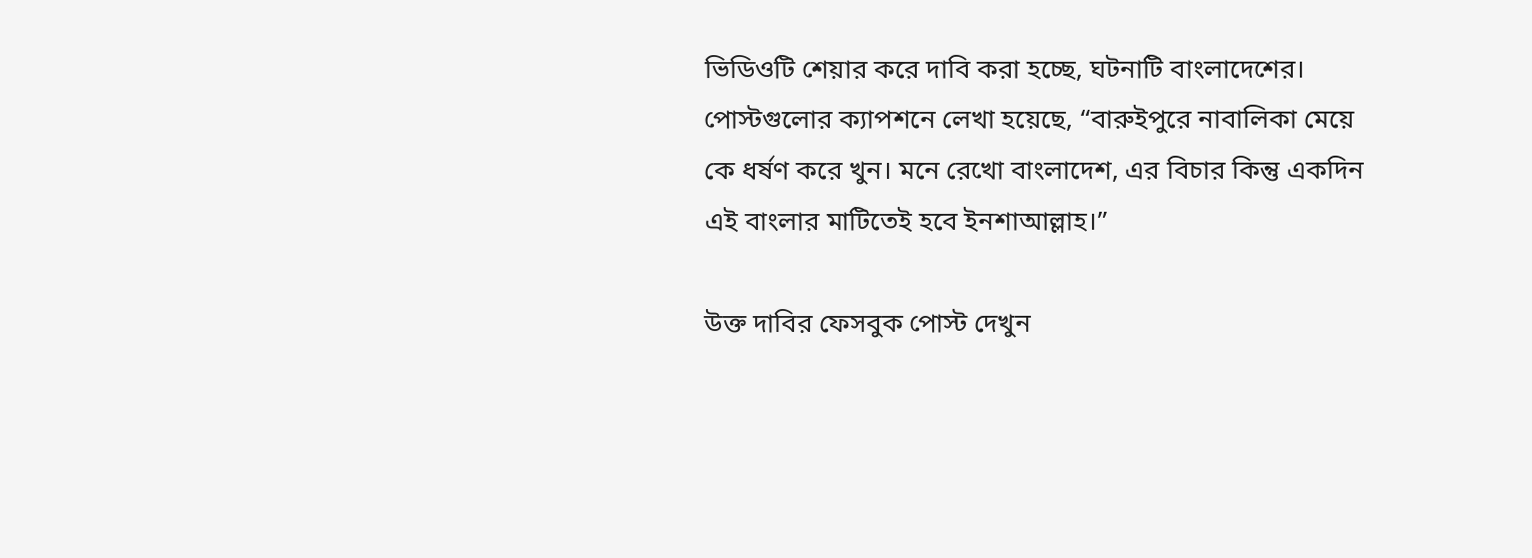ভিডিওটি শেয়ার করে দাবি করা হচ্ছে, ঘটনাটি বাংলাদেশের। পোস্টগুলোর ক্যাপশনে লেখা হয়েছে, “বারুইপুরে নাবালিকা মেয়ে কে ধর্ষণ করে খুন। মনে রেখো বাংলাদেশ, এর বিচার কিন্তু একদিন এই বাংলার মাটিতেই হবে ইনশাআল্লাহ।”

উক্ত দাবির ফেসবুক পোস্ট দেখুন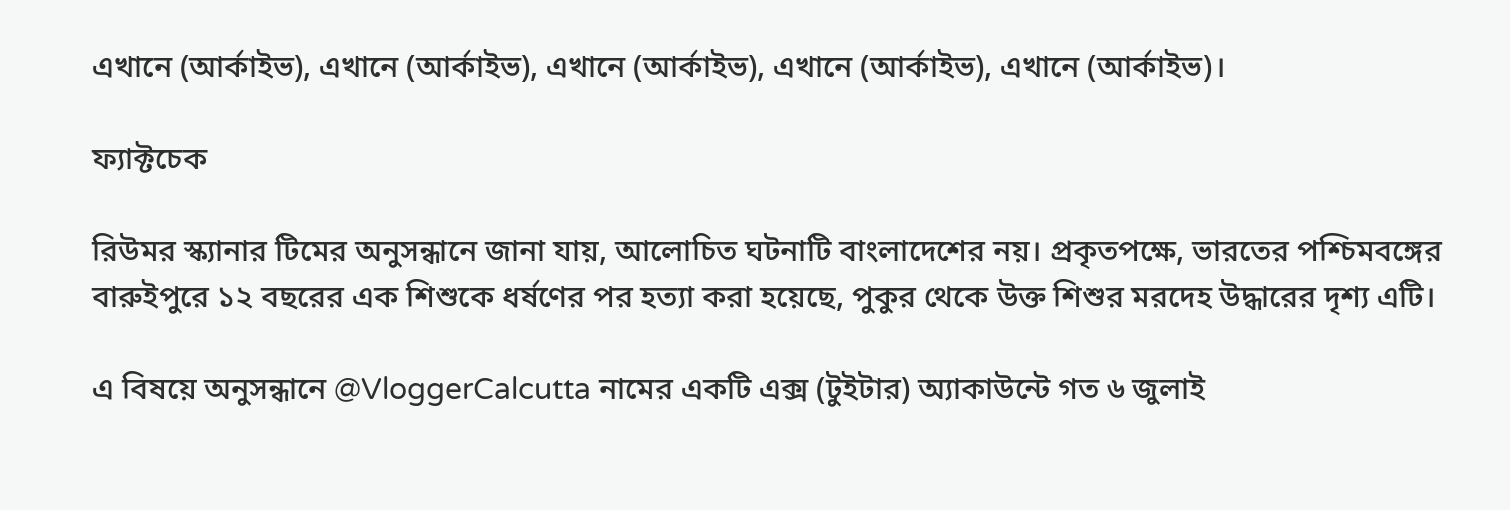এখানে (আর্কাইভ), এখানে (আর্কাইভ), এখানে (আর্কাইভ), এখানে (আর্কাইভ), এখানে (আর্কাইভ)।

ফ্যাক্টচেক

রিউমর স্ক্যানার টিমের অনুসন্ধানে জানা যায়, আলোচিত ঘটনাটি বাংলাদেশের নয়। প্রকৃতপক্ষে, ভারতের পশ্চিমবঙ্গের বারুইপুরে ১২ বছরের এক শিশুকে ধর্ষণের পর হত্যা করা হয়েছে, পুকুর থেকে উক্ত শিশুর মরদেহ উদ্ধারের দৃশ্য এটি।

এ বিষয়ে অনুসন্ধানে @VloggerCalcutta নামের একটি এক্স (টুইটার) অ্যাকাউন্টে গত ৬ জুলাই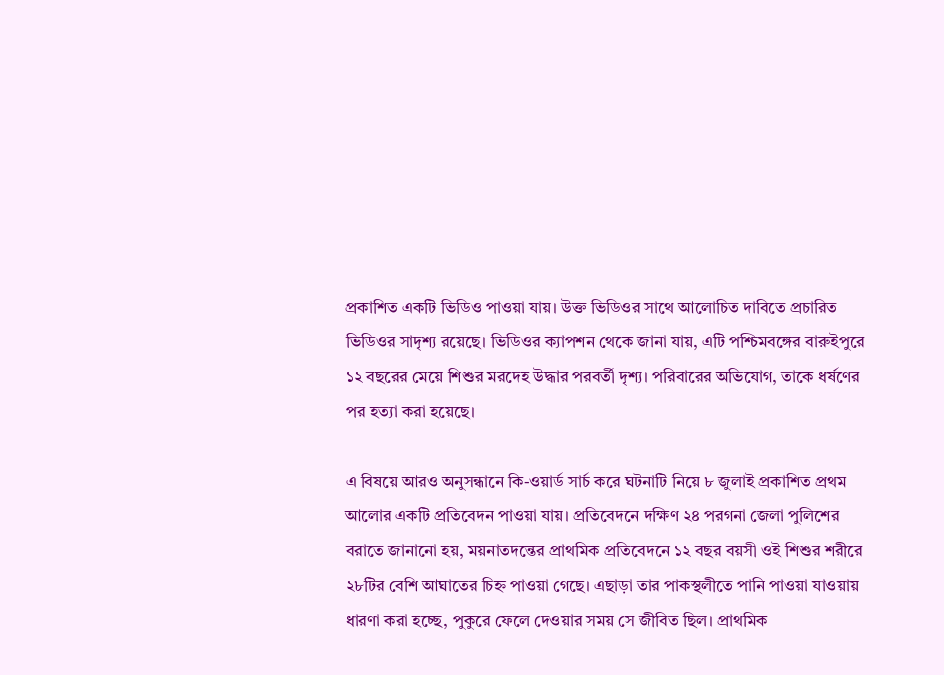প্রকাশিত একটি ভিডিও পাওয়া যায়। উক্ত ভিডিওর সাথে আলোচিত দাবিতে প্রচারিত ভিডিওর সাদৃশ্য রয়েছে। ভিডিওর ক্যাপশন থেকে জানা যায়, এটি পশ্চিমবঙ্গের বারুইপুরে ১২ বছরের মেয়ে শিশুর মরদেহ উদ্ধার পরবর্তী দৃশ্য। পরিবারের অভিযোগ, তাকে ধর্ষণের পর হত্যা করা হয়েছে।

এ বিষয়ে আরও অনুসন্ধানে কি-ওয়ার্ড সার্চ করে ঘটনাটি নিয়ে ৮ জুলাই প্রকাশিত প্রথম আলোর একটি প্রতিবেদন পাওয়া যায়। প্রতিবেদনে দক্ষিণ ২৪ পরগনা জেলা পুলিশের বরাতে জানানো হয়, ময়নাতদন্তের প্রাথমিক প্রতিবেদনে ১২ বছর বয়সী ওই শিশুর শরীরে ২৮টির বেশি আঘাতের চিহ্ন পাওয়া গেছে। এছাড়া তার পাকস্থলীতে পানি পাওয়া যাওয়ায় ধারণা করা হচ্ছে, পুকুরে ফেলে দেওয়ার সময় সে জীবিত ছিল। প্রাথমিক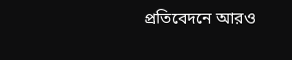প্রতিবেদনে আরও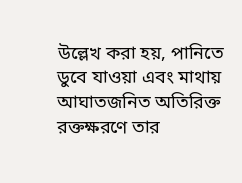উল্লেখ করা হয়, পানিতে ডুবে যাওয়া এবং মাথায় আঘাতজনিত অতিরিক্ত রক্তক্ষরণে তার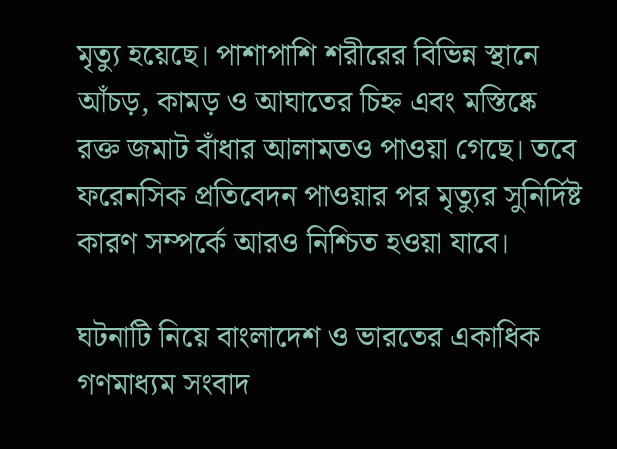মৃত্যু হয়েছে। পাশাপাশি শরীরের বিভিন্ন স্থানে আঁচড়, কামড় ও আঘাতের চিহ্ন এবং মস্তিষ্কে রক্ত জমাট বাঁধার আলামতও পাওয়া গেছে। তবে ফরেনসিক প্রতিবেদন পাওয়ার পর মৃত্যুর সুনির্দিষ্ট কারণ সম্পর্কে আরও নিশ্চিত হওয়া যাবে।

ঘটনাটি নিয়ে বাংলাদেশ ও ভারতের একাধিক গণমাধ্যম সংবাদ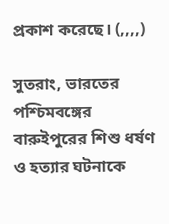প্রকাশ করেছে। (,,,,)

সুতরাং, ভারতের পশ্চিমবঙ্গের বারুইপুরের শিশু ধর্ষণ ও হত্যার ঘটনাকে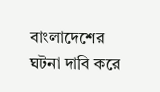বাংলাদেশের ঘটনা দাবি করে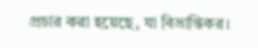প্রচার করা হয়েছে, যা বিভ্রান্তিকর।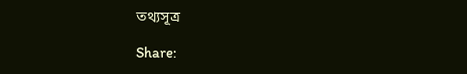তথ্যসূত্র

Share: